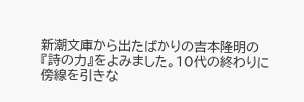新潮文庫から出たばかりの吉本隆明の『詩の力』をよみました。10代の終わりに傍線を引きな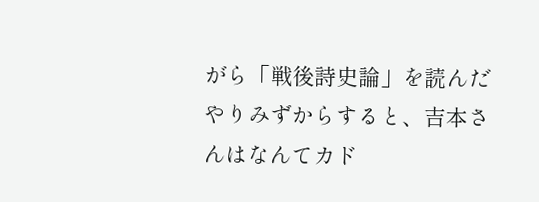がら「戦後詩史論」を読んだやりみずからすると、吉本さんはなんてカド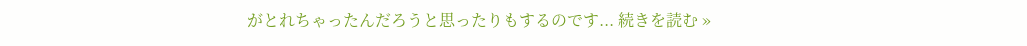がとれちゃったんだろうと思ったりもするのです... 続きを読む »